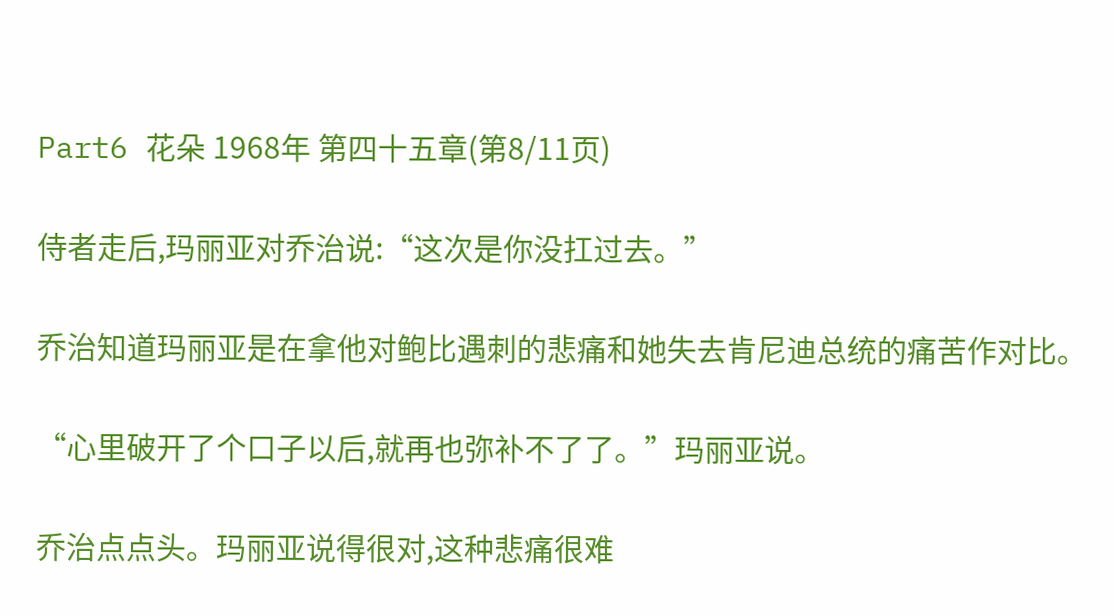Part6 花朵 1968年 第四十五章(第8/11页)

侍者走后,玛丽亚对乔治说:“这次是你没扛过去。”

乔治知道玛丽亚是在拿他对鲍比遇刺的悲痛和她失去肯尼迪总统的痛苦作对比。

“心里破开了个口子以后,就再也弥补不了了。”玛丽亚说。

乔治点点头。玛丽亚说得很对,这种悲痛很难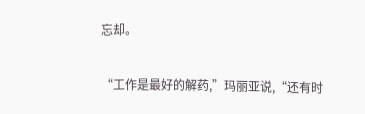忘却。

“工作是最好的解药,”玛丽亚说,“还有时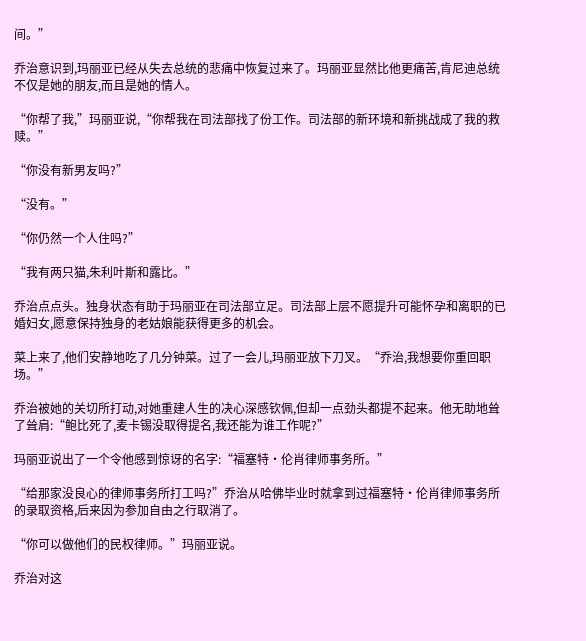间。”

乔治意识到,玛丽亚已经从失去总统的悲痛中恢复过来了。玛丽亚显然比他更痛苦,肯尼迪总统不仅是她的朋友,而且是她的情人。

“你帮了我,”玛丽亚说,“你帮我在司法部找了份工作。司法部的新环境和新挑战成了我的救赎。”

“你没有新男友吗?”

“没有。”

“你仍然一个人住吗?”

“我有两只猫,朱利叶斯和露比。”

乔治点点头。独身状态有助于玛丽亚在司法部立足。司法部上层不愿提升可能怀孕和离职的已婚妇女,愿意保持独身的老姑娘能获得更多的机会。

菜上来了,他们安静地吃了几分钟菜。过了一会儿,玛丽亚放下刀叉。“乔治,我想要你重回职场。”

乔治被她的关切所打动,对她重建人生的决心深感钦佩,但却一点劲头都提不起来。他无助地耸了耸肩:“鲍比死了,麦卡锡没取得提名,我还能为谁工作呢?”

玛丽亚说出了一个令他感到惊讶的名字:“福塞特·伦肖律师事务所。”

“给那家没良心的律师事务所打工吗?”乔治从哈佛毕业时就拿到过福塞特·伦肖律师事务所的录取资格,后来因为参加自由之行取消了。

“你可以做他们的民权律师。”玛丽亚说。

乔治对这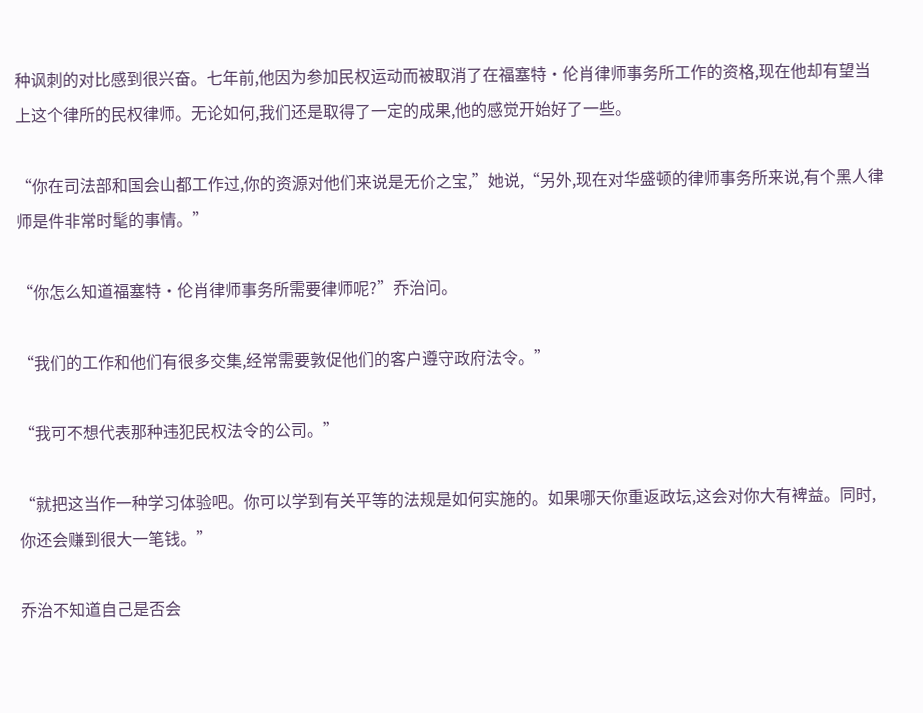种讽刺的对比感到很兴奋。七年前,他因为参加民权运动而被取消了在福塞特·伦肖律师事务所工作的资格,现在他却有望当上这个律所的民权律师。无论如何,我们还是取得了一定的成果,他的感觉开始好了一些。

“你在司法部和国会山都工作过,你的资源对他们来说是无价之宝,”她说,“另外,现在对华盛顿的律师事务所来说,有个黑人律师是件非常时髦的事情。”

“你怎么知道福塞特·伦肖律师事务所需要律师呢?”乔治问。

“我们的工作和他们有很多交集,经常需要敦促他们的客户遵守政府法令。”

“我可不想代表那种违犯民权法令的公司。”

“就把这当作一种学习体验吧。你可以学到有关平等的法规是如何实施的。如果哪天你重返政坛,这会对你大有裨益。同时,你还会赚到很大一笔钱。”

乔治不知道自己是否会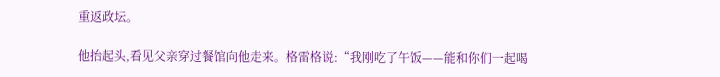重返政坛。

他抬起头,看见父亲穿过餐馆向他走来。格雷格说:“我刚吃了午饭——能和你们一起喝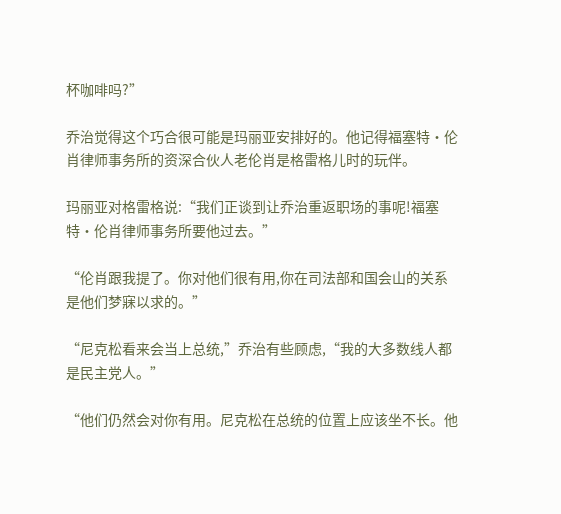杯咖啡吗?”

乔治觉得这个巧合很可能是玛丽亚安排好的。他记得福塞特·伦肖律师事务所的资深合伙人老伦肖是格雷格儿时的玩伴。

玛丽亚对格雷格说:“我们正谈到让乔治重返职场的事呢!福塞特·伦肖律师事务所要他过去。”

“伦肖跟我提了。你对他们很有用,你在司法部和国会山的关系是他们梦寐以求的。”

“尼克松看来会当上总统,”乔治有些顾虑,“我的大多数线人都是民主党人。”

“他们仍然会对你有用。尼克松在总统的位置上应该坐不长。他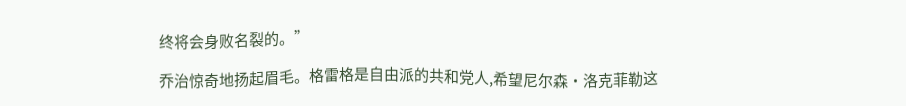终将会身败名裂的。”

乔治惊奇地扬起眉毛。格雷格是自由派的共和党人,希望尼尔森·洛克菲勒这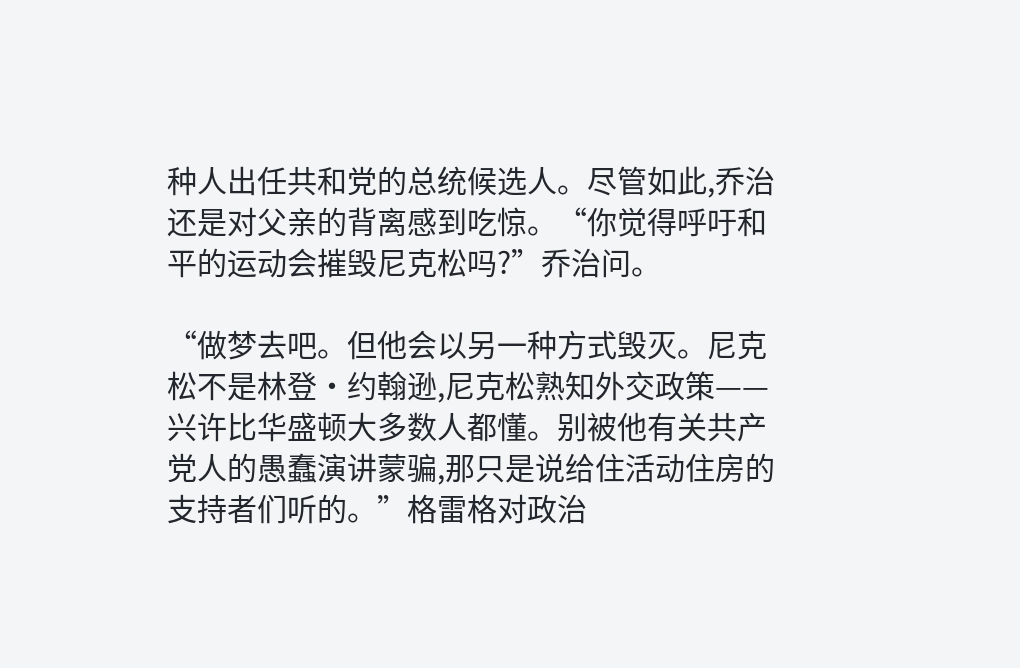种人出任共和党的总统候选人。尽管如此,乔治还是对父亲的背离感到吃惊。“你觉得呼吁和平的运动会摧毁尼克松吗?”乔治问。

“做梦去吧。但他会以另一种方式毁灭。尼克松不是林登·约翰逊,尼克松熟知外交政策——兴许比华盛顿大多数人都懂。别被他有关共产党人的愚蠢演讲蒙骗,那只是说给住活动住房的支持者们听的。”格雷格对政治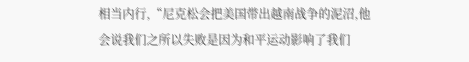相当内行,“尼克松会把美国带出越南战争的泥沼,他会说我们之所以失败是因为和平运动影响了我们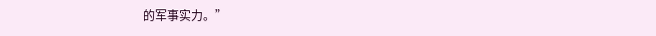的军事实力。”